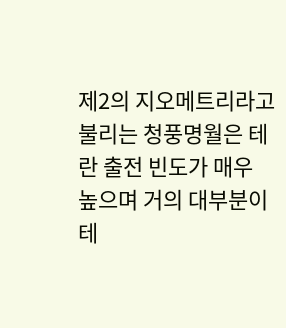제2의 지오메트리라고 불리는 청풍명월은 테란 출전 빈도가 매우 높으며 거의 대부분이 테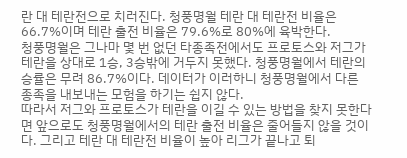란 대 테란전으로 치러진다. 청풍명월 테란 대 테란전 비율은 66.7%이며 테란 출전 비율은 79.6%로 80%에 육박한다.
청풍명월은 그나마 몇 번 없던 타종족전에서도 프로토스와 저그가 테란을 상대로 1승, 3승밖에 거두지 못했다. 청풍명월에서 테란의 승률은 무려 86.7%이다. 데이터가 이러하니 청풍명월에서 다른 종족을 내보내는 모험을 하기는 쉽지 않다.
따라서 저그와 프로토스가 테란을 이길 수 있는 방법을 찾지 못한다면 앞으로도 청풍명월에서의 테란 출전 비율은 줄어들지 않을 것이다. 그리고 테란 대 테란전 비율이 높아 리그가 끝나고 퇴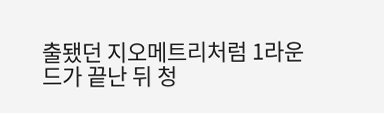출됐던 지오메트리처럼 1라운드가 끝난 뒤 청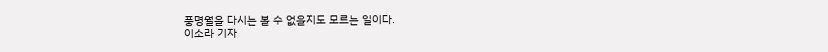풍명월을 다시는 볼 수 없을지도 모르는 일이다.
이소라 기자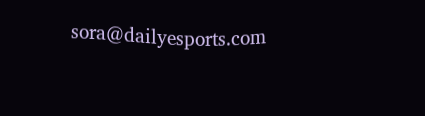sora@dailyesports.com